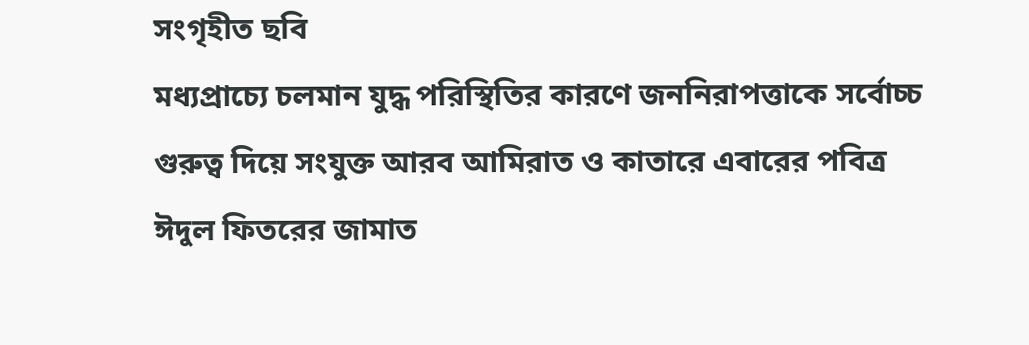সংগৃহীত ছবি
মধ্যপ্রাচ্যে চলমান যুদ্ধ পরিস্থিতির কারণে জননিরাপত্তাকে সর্বোচ্চ গুরুত্ব দিয়ে সংযুক্ত আরব আমিরাত ও কাতারে এবারের পবিত্র ঈদুল ফিতরের জামাত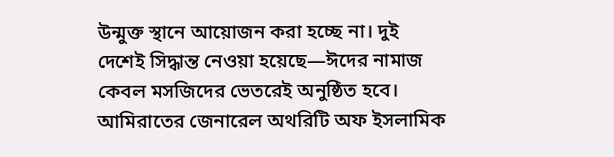উন্মুক্ত স্থানে আয়োজন করা হচ্ছে না। দুই দেশেই সিদ্ধান্ত নেওয়া হয়েছে—ঈদের নামাজ কেবল মসজিদের ভেতরেই অনুষ্ঠিত হবে।
আমিরাতের জেনারেল অথরিটি অফ ইসলামিক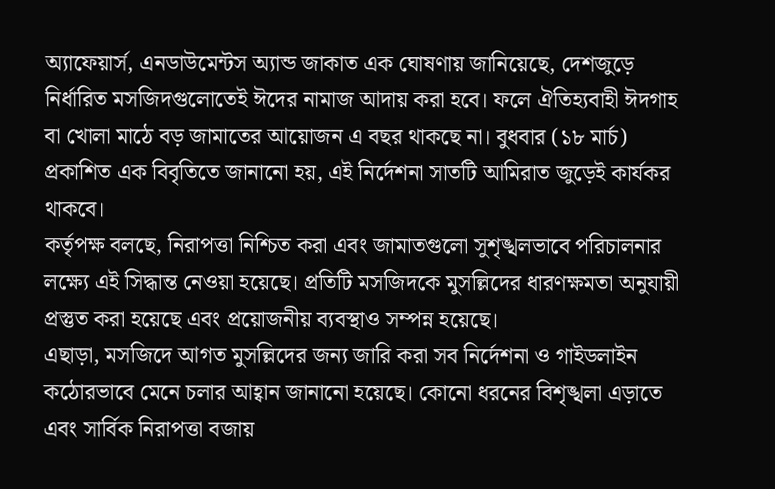অ্যাফেয়ার্স, এনডাউমেন্টস অ্যান্ড জাকাত এক ঘোষণায় জানিয়েছে, দেশজুড়ে নির্ধারিত মসজিদগুলোতেই ঈদের নামাজ আদায় করা হবে। ফলে ঐতিহ্যবাহী ঈদগাহ বা খোলা মাঠে বড় জামাতের আয়োজন এ বছর থাকছে না। বুধবার (১৮ মার্চ) প্রকাশিত এক বিবৃতিতে জানানো হয়, এই নির্দেশনা সাতটি আমিরাত জুড়েই কার্যকর থাকবে।
কর্তৃপক্ষ বলছে, নিরাপত্তা নিশ্চিত করা এবং জামাতগুলো সুশৃঙ্খলভাবে পরিচালনার লক্ষ্যে এই সিদ্ধান্ত নেওয়া হয়েছে। প্রতিটি মসজিদকে মুসল্লিদের ধারণক্ষমতা অনুযায়ী প্রস্তুত করা হয়েছে এবং প্রয়োজনীয় ব্যবস্থাও সম্পন্ন হয়েছে।
এছাড়া, মসজিদে আগত মুসল্লিদের জন্য জারি করা সব নির্দেশনা ও গাইডলাইন কঠোরভাবে মেনে চলার আহ্বান জানানো হয়েছে। কোনো ধরনের বিশৃঙ্খলা এড়াতে এবং সার্বিক নিরাপত্তা বজায়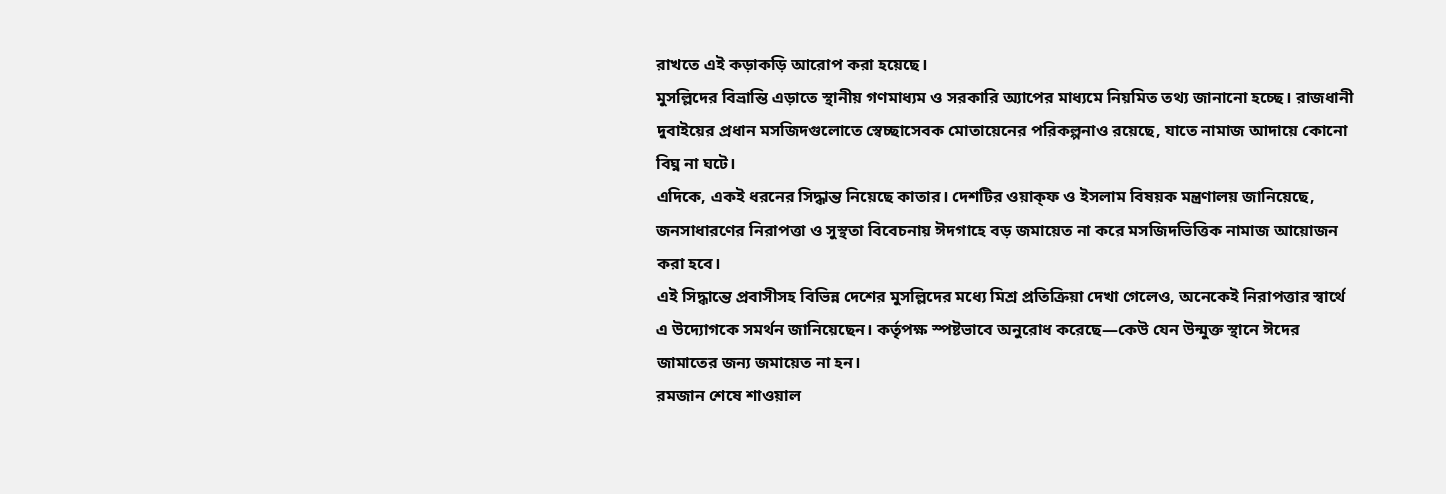রাখতে এই কড়াকড়ি আরোপ করা হয়েছে।
মুসল্লিদের বিভ্রান্তি এড়াতে স্থানীয় গণমাধ্যম ও সরকারি অ্যাপের মাধ্যমে নিয়মিত তথ্য জানানো হচ্ছে। রাজধানী দুবাইয়ের প্রধান মসজিদগুলোতে স্বেচ্ছাসেবক মোতায়েনের পরিকল্পনাও রয়েছে, যাতে নামাজ আদায়ে কোনো বিঘ্ন না ঘটে।
এদিকে, একই ধরনের সিদ্ধান্ত নিয়েছে কাতার। দেশটির ওয়াক্ফ ও ইসলাম বিষয়ক মন্ত্রণালয় জানিয়েছে, জনসাধারণের নিরাপত্তা ও সুস্থতা বিবেচনায় ঈদগাহে বড় জমায়েত না করে মসজিদভিত্তিক নামাজ আয়োজন করা হবে।
এই সিদ্ধান্তে প্রবাসীসহ বিভিন্ন দেশের মুসল্লিদের মধ্যে মিশ্র প্রতিক্রিয়া দেখা গেলেও, অনেকেই নিরাপত্তার স্বার্থে এ উদ্যোগকে সমর্থন জানিয়েছেন। কর্তৃপক্ষ স্পষ্টভাবে অনুরোধ করেছে—কেউ যেন উন্মুক্ত স্থানে ঈদের জামাতের জন্য জমায়েত না হন।
রমজান শেষে শাওয়াল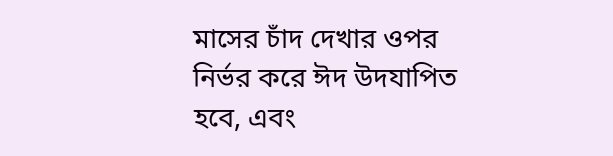মাসের চাঁদ দেখার ওপর নির্ভর করে ঈদ উদযাপিত হবে, এবং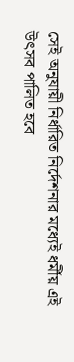সেই অনুযায়ী নির্ধারিত নির্দেশনার মধ্যেই ধর্মীয় এই উৎসব পালিত হবে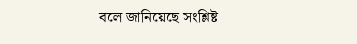বলে জানিয়েছে সংশ্লিষ্ট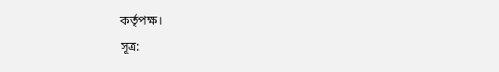কর্তৃপক্ষ।
সূত্র: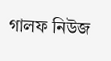গালফ নিউজ